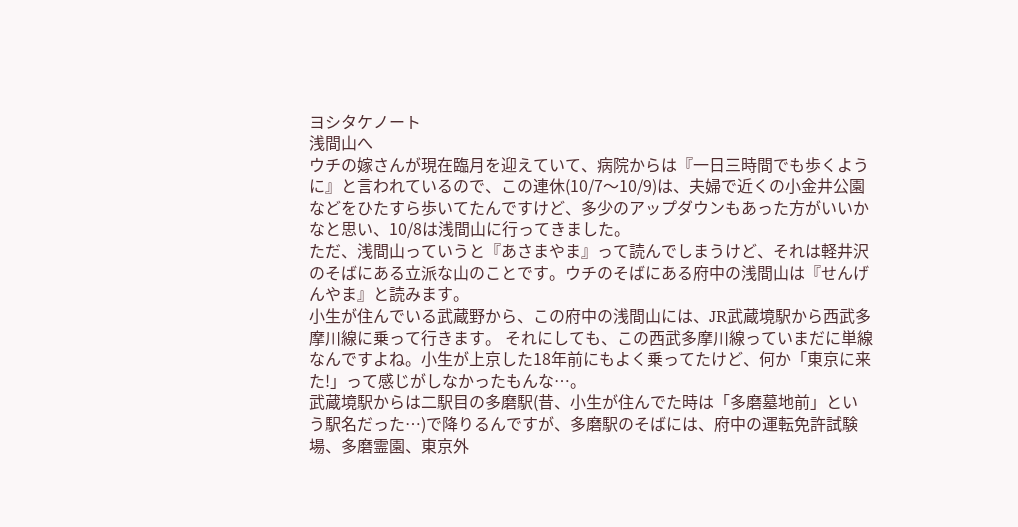ヨシタケノート
浅間山へ
ウチの嫁さんが現在臨月を迎えていて、病院からは『一日三時間でも歩くように』と言われているので、この連休(10/7〜10/9)は、夫婦で近くの小金井公園などをひたすら歩いてたんですけど、多少のアップダウンもあった方がいいかなと思い、10/8は浅間山に行ってきました。
ただ、浅間山っていうと『あさまやま』って読んでしまうけど、それは軽井沢のそばにある立派な山のことです。ウチのそばにある府中の浅間山は『せんげんやま』と読みます。
小生が住んでいる武蔵野から、この府中の浅間山には、JR武蔵境駅から西武多摩川線に乗って行きます。 それにしても、この西武多摩川線っていまだに単線なんですよね。小生が上京した18年前にもよく乗ってたけど、何か「東京に来た!」って感じがしなかったもんな…。
武蔵境駅からは二駅目の多磨駅(昔、小生が住んでた時は「多磨墓地前」という駅名だった…)で降りるんですが、多磨駅のそばには、府中の運転免許試験場、多磨霊園、東京外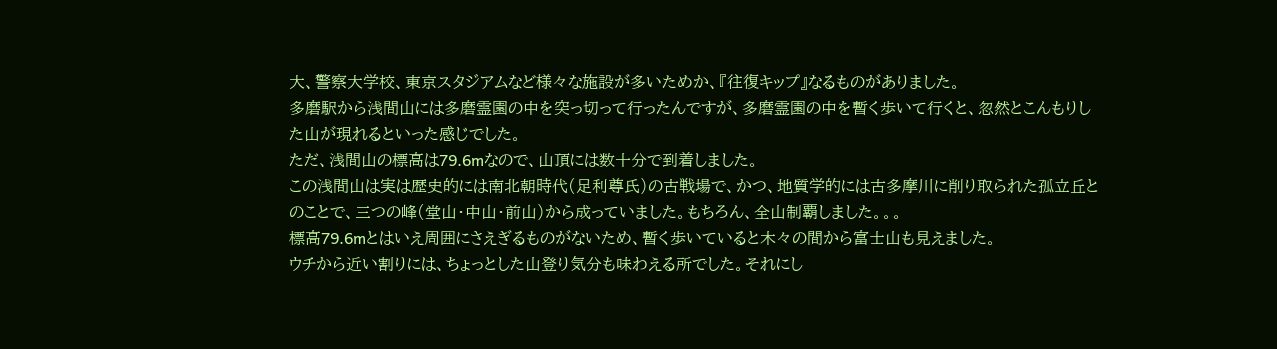大、警察大学校、東京スタジアムなど様々な施設が多いためか、『往復キップ』なるものがありました。
多磨駅から浅間山には多磨霊園の中を突っ切って行ったんですが、多磨霊園の中を暫く歩いて行くと、忽然とこんもりした山が現れるといった感じでした。
ただ、浅間山の標高は79.6mなので、山頂には数十分で到着しました。
この浅間山は実は歴史的には南北朝時代(足利尊氏)の古戦場で、かつ、地質学的には古多摩川に削り取られた孤立丘とのことで、三つの峰(堂山・中山・前山)から成っていました。もちろん、全山制覇しました。。。
標高79.6mとはいえ周囲にさえぎるものがないため、暫く歩いていると木々の間から富士山も見えました。
ウチから近い割りには、ちょっとした山登り気分も味わえる所でした。それにし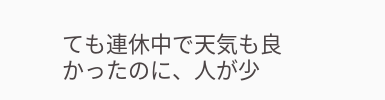ても連休中で天気も良かったのに、人が少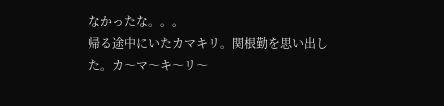なかったな。。。
帰る途中にいたカマキリ。関根勤を思い出した。カ〜マ〜キ〜リ〜